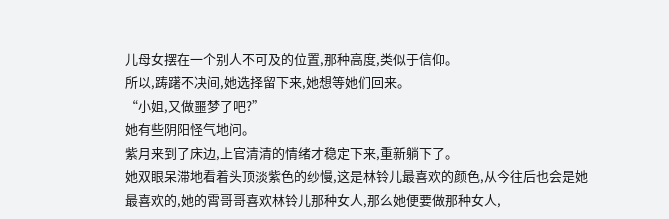儿母女摆在一个别人不可及的位置,那种高度,类似于信仰。
所以,踌躇不决间,她选择留下来,她想等她们回来。
“小姐,又做噩梦了吧?”
她有些阴阳怪气地问。
紫月来到了床边,上官清清的情绪才稳定下来,重新躺下了。
她双眼呆滞地看着头顶淡紫色的纱慢,这是林铃儿最喜欢的颜色,从今往后也会是她最喜欢的,她的霄哥哥喜欢林铃儿那种女人,那么她便要做那种女人,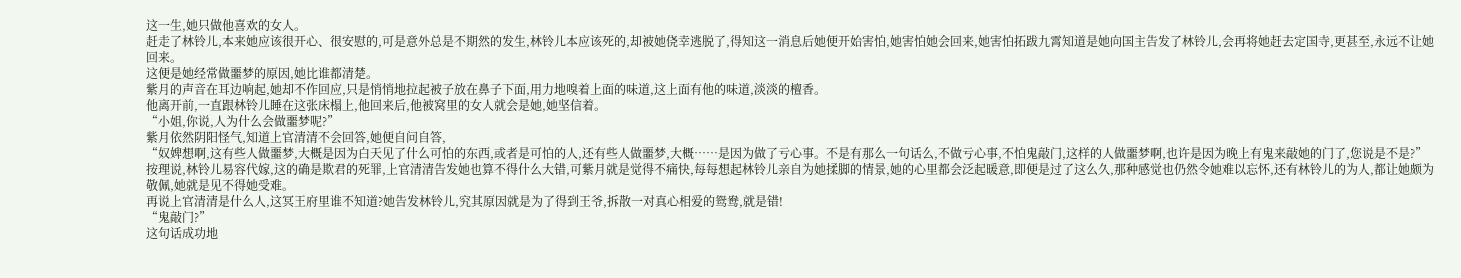这一生,她只做他喜欢的女人。
赶走了林铃儿,本来她应该很开心、很安慰的,可是意外总是不期然的发生,林铃儿本应该死的,却被她侥幸逃脱了,得知这一消息后她便开始害怕,她害怕她会回来,她害怕拓跋九霄知道是她向国主告发了林铃儿,会再将她赶去定国寺,更甚至,永远不让她回来。
这便是她经常做噩梦的原因,她比谁都清楚。
紫月的声音在耳边响起,她却不作回应,只是悄悄地拉起被子放在鼻子下面,用力地嗅着上面的味道,这上面有他的味道,淡淡的檀香。
他离开前,一直跟林铃儿睡在这张床榻上,他回来后,他被窝里的女人就会是她,她坚信着。
“小姐,你说,人为什么会做噩梦呢?”
紫月依然阴阳怪气,知道上官清清不会回答,她便自问自答,
“奴婢想啊,这有些人做噩梦,大概是因为白天见了什么可怕的东西,或者是可怕的人,还有些人做噩梦,大概……是因为做了亏心事。不是有那么一句话么,不做亏心事,不怕鬼敲门,这样的人做噩梦啊,也许是因为晚上有鬼来敲她的门了,您说是不是?”
按理说,林铃儿易容代嫁,这的确是欺君的死罪,上官清清告发她也算不得什么大错,可紫月就是觉得不痛快,每每想起林铃儿亲自为她揉脚的情景,她的心里都会泛起暖意,即便是过了这么久,那种感觉也仍然令她难以忘怀,还有林铃儿的为人,都让她颇为敬佩,她就是见不得她受难。
再说上官清清是什么人,这冥王府里谁不知道?她告发林铃儿,究其原因就是为了得到王爷,拆散一对真心相爱的鸳鸯,就是错!
“鬼敲门?”
这句话成功地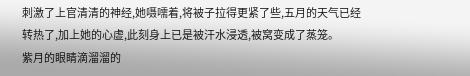刺激了上官清清的神经,她嗫嚅着,将被子拉得更紧了些,五月的天气已经转热了,加上她的心虚,此刻身上已是被汗水浸透,被窝变成了蒸笼。
紫月的眼睛滴溜溜的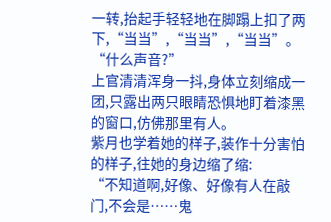一转,抬起手轻轻地在脚蹋上扣了两下,“当当”,“当当”,“当当”。
“什么声音?”
上官清清浑身一抖,身体立刻缩成一团,只露出两只眼睛恐惧地盯着漆黑的窗口,仿佛那里有人。
紫月也学着她的样子,装作十分害怕的样子,往她的身边缩了缩:
“不知道啊,好像、好像有人在敲门,不会是……鬼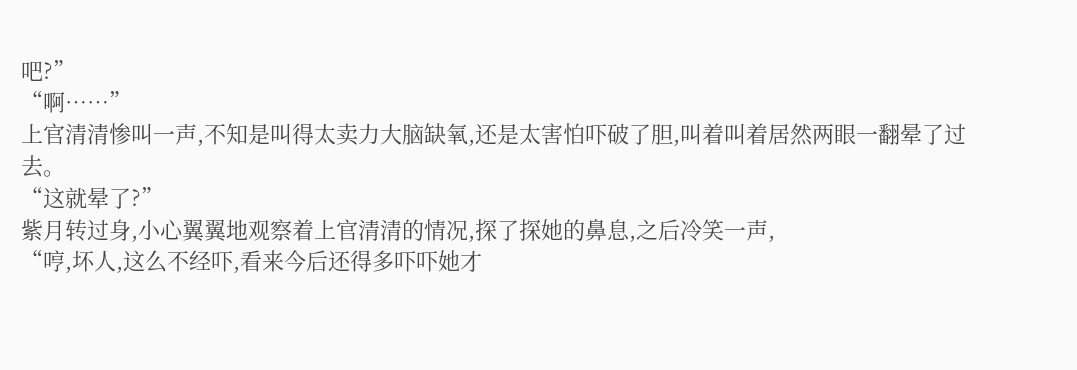吧?”
“啊……”
上官清清惨叫一声,不知是叫得太卖力大脑缺氧,还是太害怕吓破了胆,叫着叫着居然两眼一翻晕了过去。
“这就晕了?”
紫月转过身,小心翼翼地观察着上官清清的情况,探了探她的鼻息,之后冷笑一声,
“哼,坏人,这么不经吓,看来今后还得多吓吓她才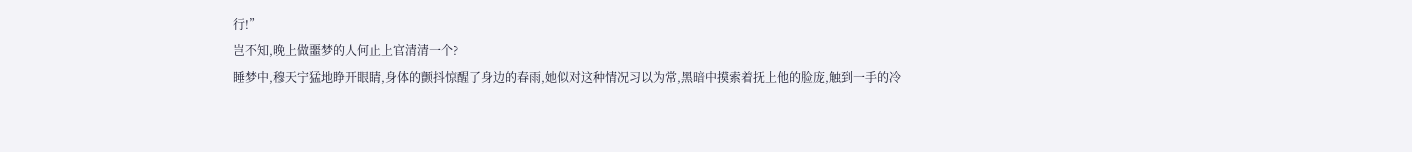行!”
岂不知,晚上做噩梦的人何止上官清清一个?
睡梦中,穆天宁猛地睁开眼睛,身体的颤抖惊醒了身边的春雨,她似对这种情况习以为常,黑暗中摸索着抚上他的脸庞,触到一手的冷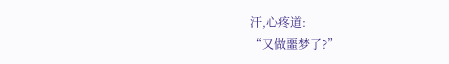汗,心疼道:
“又做噩梦了?”